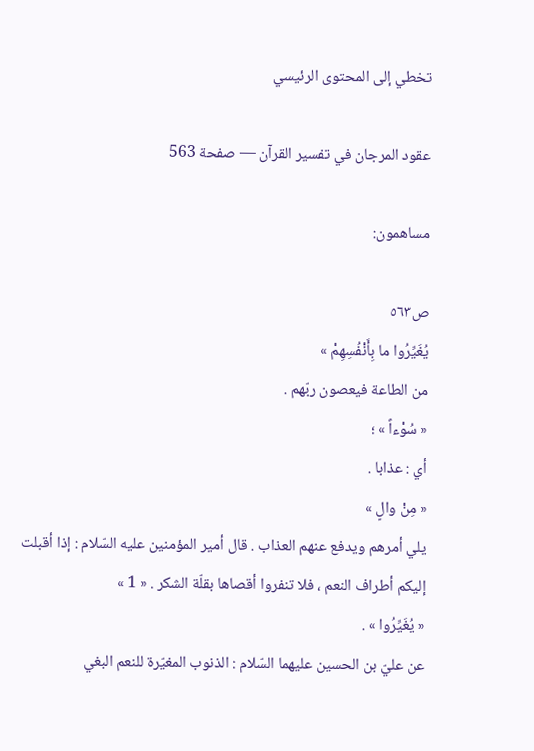تخطي إلى المحتوى الرئيسي

عقود المرجان في تفسير القرآن — صفحة 563

مساهمون:

ص٥٦٣
يُغَيِّرُوا ما بِأَنْفُسِهِمْ »
من الطاعة فيعصون ربّهم .
« سُوْءاً » ؛
أي : عذابا .
« مِنْ والٍ »
يلي أمرهم ويدفع عنهم العذاب . قال أمير المؤمنين عليه السّلام : إذا أقبلت إليكم أطراف النعم ، فلا تنفروا أقصاها بقلّة الشكر . « 1 »
« يُغَيِّرُوا » .
عن عليّ بن الحسين عليهما السّلام : الذنوب المغيّرة للنعم البغي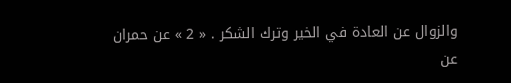والزوال عن العادة في الخير وترك الشكر . « 2 » عن حمران عن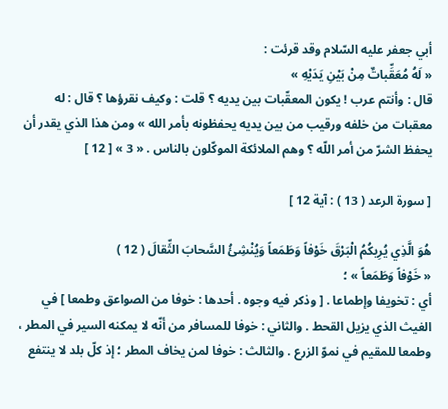أبي جعفر عليه السّلام وقد قرئت :
« لَهُ مُعَقِّباتٌ مِنْ بَيْنِ يَدَيْهِ »
قال : وأنتم عرب ! يكون المعقّبات بين يديه ؟ قلت : وكيف نقرؤها ؟ قال : له معقبات من خلفه ورقيب من بين يديه يحفظونه بأمر الله » ومن هذا الذي يقدر أن يحفظ الشرّ من أمر اللّه ؟ وهم الملائكة الموكّلون بالناس . « 3 » [ 12 ]

[ سورة الرعد ( 13 ) : آية 12 ]

هُوَ الَّذِي يُرِيكُمُ الْبَرْقَ خَوْفاً وَطَمَعاً وَيُنْشِئُ السَّحابَ الثِّقالَ ( 12 )
« خَوْفاً وَطَمَعاً » ؛
أي : تخويفا وإطماعا . [ وذكر فيه وجوه . أحدها : خوفا من الصواعق وطمعا ] في الغيث الذي يزيل القحط . والثاني : خوفا للمسافر من أنّه لا يمكنه السير في المطر ، وطمعا للمقيم في نموّ الزرع . والثالث : خوفا لمن يخاف المطر ؛ إذ كلّ بلد لا ينتفع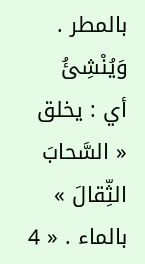بالمطر .
وَيُنْشِئُ
أي : يخلق
« السَّحابَ الثِّقالَ »
بالماء . « 4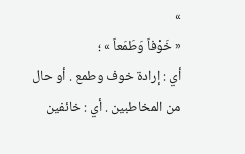»
« خَوْفاً وَطَمَعاً » ؛
أي : إرادة خوف وطمع . أو حال من المخاطبين . أي : خائفين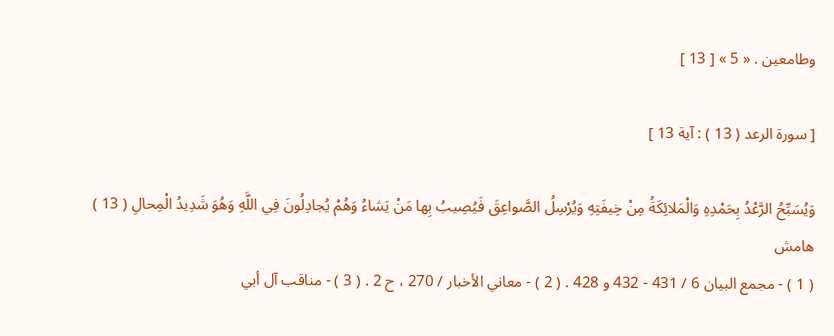وطامعين . « 5 » [ 13 ]

[ سورة الرعد ( 13 ) : آية 13 ]

وَيُسَبِّحُ الرَّعْدُ بِحَمْدِهِ وَالْمَلائِكَةُ مِنْ خِيفَتِهِ وَيُرْسِلُ الصَّواعِقَ فَيُصِيبُ بِها مَنْ يَشاءُ وَهُمْ يُجادِلُونَ فِي اللَّهِ وَهُوَ شَدِيدُ الْمِحالِ ( 13 )
هامش
( 1 ) - مجمع البيان 6 / 431 - 432 و 428 . ( 2 ) - معاني الأخبار / 270 ، ح 2 . ( 3 ) - مناقب آل أبي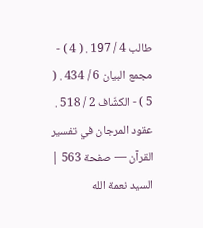طالب 4 / 197 . ( 4 ) - مجمع البيان 6 / 434 . ( 5 ) - الكشّاف 2 / 518 .
عقود المرجان في تفسير القرآن — صفحة 563 | السيد نعمة الله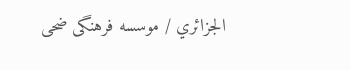الجزائري / موسسه فرهنگى ضحى